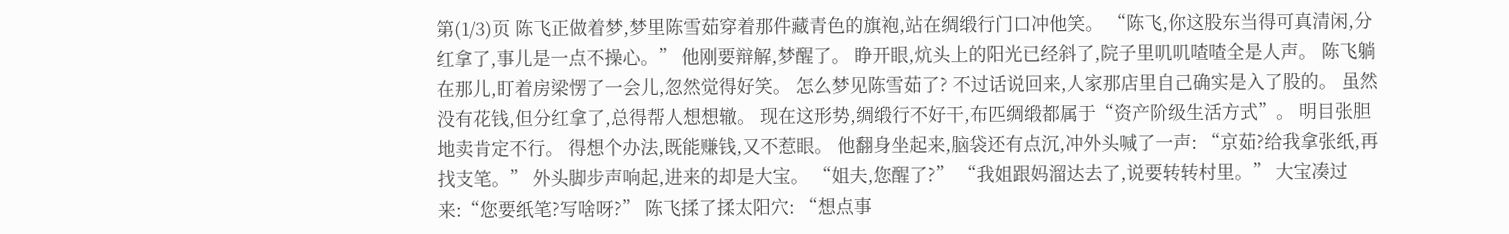第(1/3)页 陈飞正做着梦,梦里陈雪茹穿着那件藏青色的旗袍,站在绸缎行门口冲他笑。 “陈飞,你这股东当得可真清闲,分红拿了,事儿是一点不操心。” 他刚要辩解,梦醒了。 睁开眼,炕头上的阳光已经斜了,院子里叽叽喳喳全是人声。 陈飞躺在那儿,盯着房梁愣了一会儿,忽然觉得好笑。 怎么梦见陈雪茹了? 不过话说回来,人家那店里自己确实是入了股的。 虽然没有花钱,但分红拿了,总得帮人想想辙。 现在这形势,绸缎行不好干,布匹绸缎都属于“资产阶级生活方式”。 明目张胆地卖肯定不行。 得想个办法,既能赚钱,又不惹眼。 他翻身坐起来,脑袋还有点沉,冲外头喊了一声: “京茹?给我拿张纸,再找支笔。” 外头脚步声响起,进来的却是大宝。 “姐夫,您醒了?” “我姐跟妈溜达去了,说要转转村里。” 大宝凑过来:“您要纸笔?写啥呀?” 陈飞揉了揉太阳穴: “想点事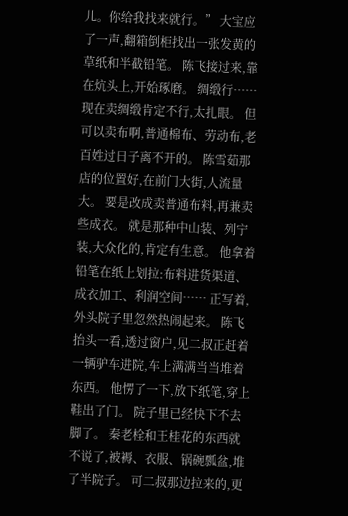儿。你给我找来就行。” 大宝应了一声,翻箱倒柜找出一张发黄的草纸和半截铅笔。 陈飞接过来,靠在炕头上,开始琢磨。 绸缎行……现在卖绸缎肯定不行,太扎眼。 但可以卖布啊,普通棉布、劳动布,老百姓过日子离不开的。 陈雪茹那店的位置好,在前门大街,人流量大。 要是改成卖普通布料,再兼卖些成衣。 就是那种中山装、列宁装,大众化的,肯定有生意。 他拿着铅笔在纸上划拉:布料进货渠道、成衣加工、利润空间…… 正写着,外头院子里忽然热闹起来。 陈飞抬头一看,透过窗户,见二叔正赶着一辆驴车进院,车上满满当当堆着东西。 他愣了一下,放下纸笔,穿上鞋出了门。 院子里已经快下不去脚了。 秦老栓和王桂花的东西就不说了,被褥、衣服、锅碗瓢盆,堆了半院子。 可二叔那边拉来的,更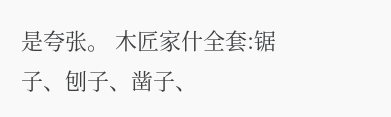是夸张。 木匠家什全套:锯子、刨子、凿子、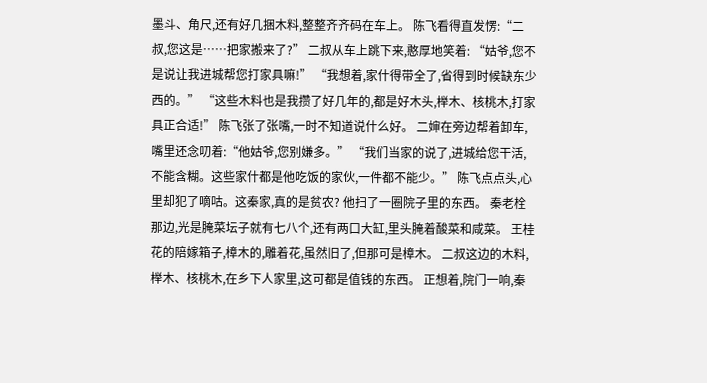墨斗、角尺,还有好几捆木料,整整齐齐码在车上。 陈飞看得直发愣:“二叔,您这是……把家搬来了?” 二叔从车上跳下来,憨厚地笑着: “姑爷,您不是说让我进城帮您打家具嘛!” “我想着,家什得带全了,省得到时候缺东少西的。” “这些木料也是我攒了好几年的,都是好木头,榉木、核桃木,打家具正合适!” 陈飞张了张嘴,一时不知道说什么好。 二婶在旁边帮着卸车,嘴里还念叨着:“他姑爷,您别嫌多。” “我们当家的说了,进城给您干活,不能含糊。这些家什都是他吃饭的家伙,一件都不能少。” 陈飞点点头,心里却犯了嘀咕。这秦家,真的是贫农? 他扫了一圈院子里的东西。 秦老栓那边,光是腌菜坛子就有七八个,还有两口大缸,里头腌着酸菜和咸菜。 王桂花的陪嫁箱子,樟木的,雕着花,虽然旧了,但那可是樟木。 二叔这边的木料,榉木、核桃木,在乡下人家里,这可都是值钱的东西。 正想着,院门一响,秦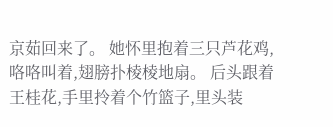京茹回来了。 她怀里抱着三只芦花鸡,咯咯叫着,翅膀扑棱棱地扇。 后头跟着王桂花,手里拎着个竹篮子,里头装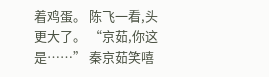着鸡蛋。 陈飞一看,头更大了。 “京茹,你这是……” 秦京茹笑嘻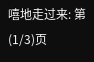嘻地走过来: 第(1/3)页